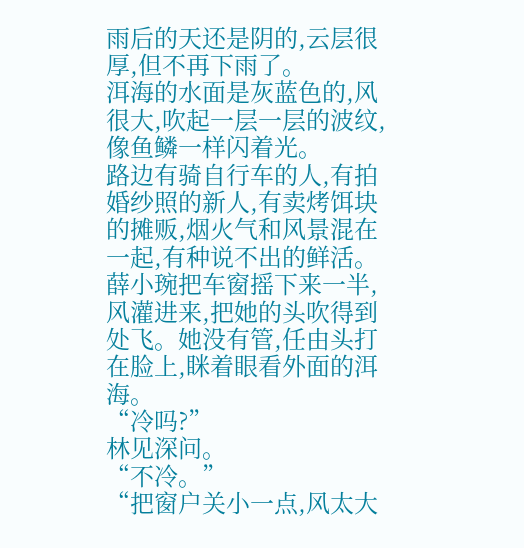雨后的天还是阴的,云层很厚,但不再下雨了。
洱海的水面是灰蓝色的,风很大,吹起一层一层的波纹,像鱼鳞一样闪着光。
路边有骑自行车的人,有拍婚纱照的新人,有卖烤饵块的摊贩,烟火气和风景混在一起,有种说不出的鲜活。
薛小琬把车窗摇下来一半,风灌进来,把她的头吹得到处飞。她没有管,任由头打在脸上,眯着眼看外面的洱海。
“冷吗?”
林见深问。
“不冷。”
“把窗户关小一点,风太大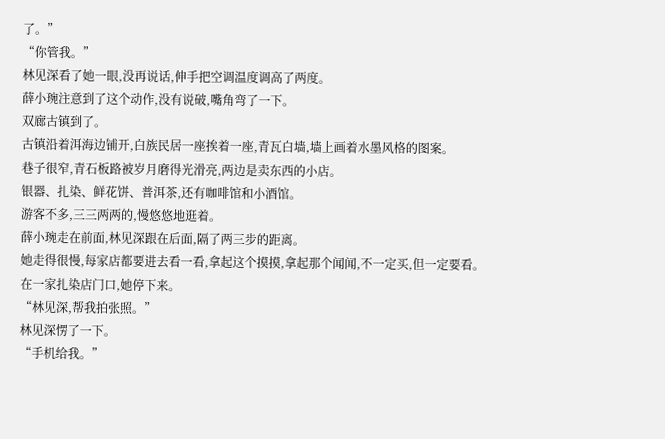了。”
“你管我。”
林见深看了她一眼,没再说话,伸手把空调温度调高了两度。
薛小琬注意到了这个动作,没有说破,嘴角弯了一下。
双廊古镇到了。
古镇沿着洱海边铺开,白族民居一座挨着一座,青瓦白墙,墙上画着水墨风格的图案。
巷子很窄,青石板路被岁月磨得光滑亮,两边是卖东西的小店。
银器、扎染、鲜花饼、普洱茶,还有咖啡馆和小酒馆。
游客不多,三三两两的,慢悠悠地逛着。
薛小琬走在前面,林见深跟在后面,隔了两三步的距离。
她走得很慢,每家店都要进去看一看,拿起这个摸摸,拿起那个闻闻,不一定买,但一定要看。
在一家扎染店门口,她停下来。
“林见深,帮我拍张照。”
林见深愣了一下。
“手机给我。”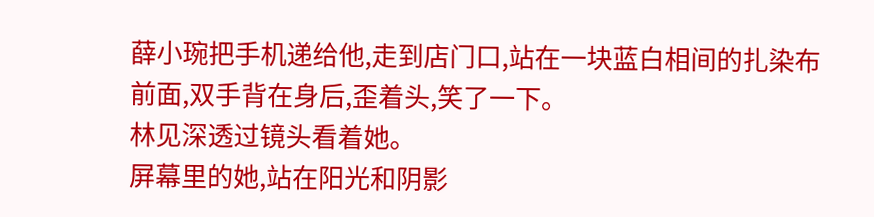薛小琬把手机递给他,走到店门口,站在一块蓝白相间的扎染布前面,双手背在身后,歪着头,笑了一下。
林见深透过镜头看着她。
屏幕里的她,站在阳光和阴影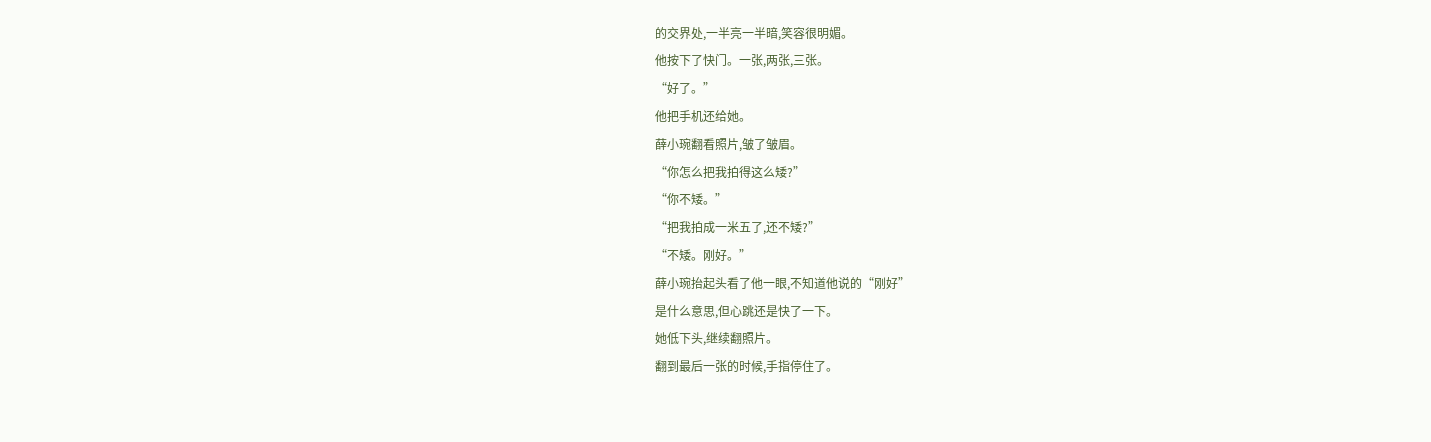的交界处,一半亮一半暗,笑容很明媚。
他按下了快门。一张,两张,三张。
“好了。”
他把手机还给她。
薛小琬翻看照片,皱了皱眉。
“你怎么把我拍得这么矮?”
“你不矮。”
“把我拍成一米五了,还不矮?”
“不矮。刚好。”
薛小琬抬起头看了他一眼,不知道他说的“刚好”
是什么意思,但心跳还是快了一下。
她低下头,继续翻照片。
翻到最后一张的时候,手指停住了。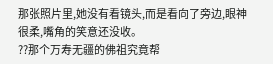那张照片里,她没有看镜头,而是看向了旁边,眼神很柔,嘴角的笑意还没收。
??那个万寿无疆的佛祖究竟帮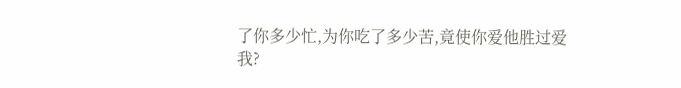了你多少忙,为你吃了多少苦,竟使你爱他胜过爱我?